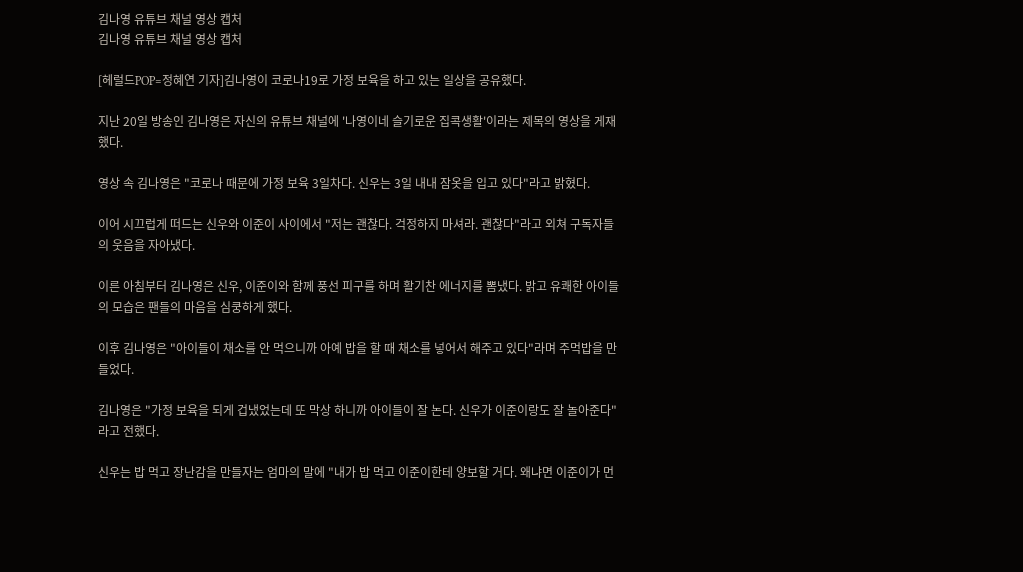김나영 유튜브 채널 영상 캡처
김나영 유튜브 채널 영상 캡처

[헤럴드POP=정혜연 기자]김나영이 코로나19로 가정 보육을 하고 있는 일상을 공유했다.

지난 20일 방송인 김나영은 자신의 유튜브 채널에 '나영이네 슬기로운 집콕생활'이라는 제목의 영상을 게재했다.

영상 속 김나영은 "코로나 때문에 가정 보육 3일차다. 신우는 3일 내내 잠옷을 입고 있다"라고 밝혔다.

이어 시끄럽게 떠드는 신우와 이준이 사이에서 "저는 괜찮다. 걱정하지 마셔라. 괜찮다"라고 외쳐 구독자들의 웃음을 자아냈다.

이른 아침부터 김나영은 신우, 이준이와 함께 풍선 피구를 하며 활기찬 에너지를 뽐냈다. 밝고 유쾌한 아이들의 모습은 팬들의 마음을 심쿵하게 했다.

이후 김나영은 "아이들이 채소를 안 먹으니까 아예 밥을 할 때 채소를 넣어서 해주고 있다"라며 주먹밥을 만들었다.

김나영은 "가정 보육을 되게 겁냈었는데 또 막상 하니까 아이들이 잘 논다. 신우가 이준이랑도 잘 놀아준다"라고 전했다.

신우는 밥 먹고 장난감을 만들자는 엄마의 말에 "내가 밥 먹고 이준이한테 양보할 거다. 왜냐면 이준이가 먼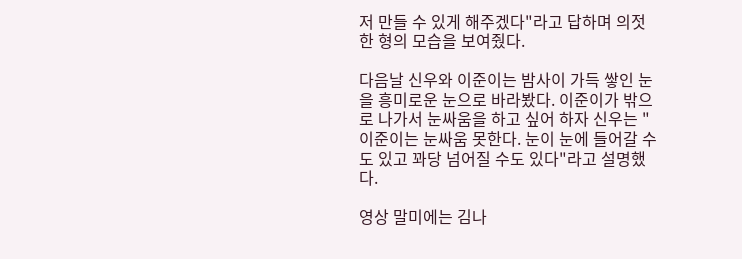저 만들 수 있게 해주겠다"라고 답하며 의젓한 형의 모습을 보여줬다.

다음날 신우와 이준이는 밤사이 가득 쌓인 눈을 흥미로운 눈으로 바라봤다. 이준이가 밖으로 나가서 눈싸움을 하고 싶어 하자 신우는 "이준이는 눈싸움 못한다. 눈이 눈에 들어갈 수도 있고 꽈당 넘어질 수도 있다"라고 설명했다.

영상 말미에는 김나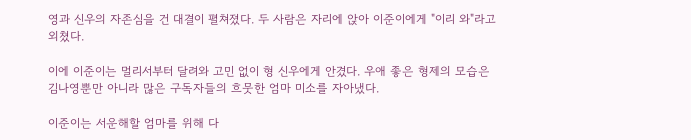영과 신우의 자존심을 건 대결이 펼쳐졌다. 두 사람은 자리에 앉아 이준이에게 "이리 와"라고 외쳤다.

이에 이준이는 멀리서부터 달려와 고민 없이 형 신우에게 안겼다. 우애 좋은 형제의 모습은 김나영뿐만 아니라 많은 구독자들의 흐뭇한 엄마 미소를 자아냈다.

이준이는 서운해할 엄마를 위해 다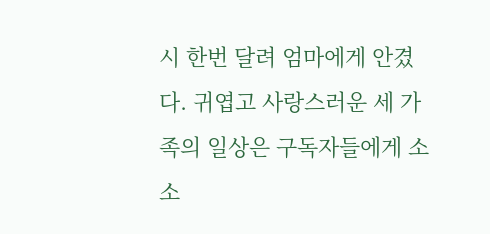시 한번 달려 엄마에게 안겼다. 귀엽고 사랑스러운 세 가족의 일상은 구독자들에게 소소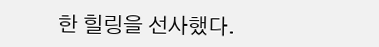한 힐링을 선사했다.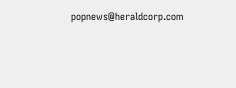popnews@heraldcorp.com